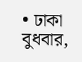• ঢাকা বুধবার,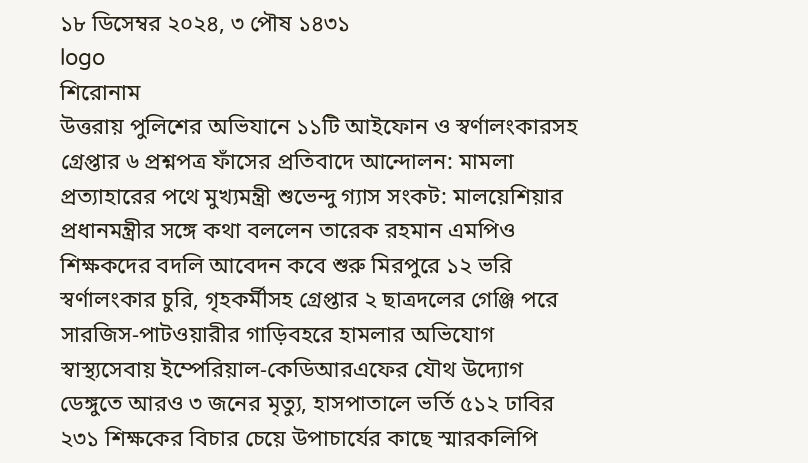১৮ ডিসেম্বর ২০২৪, ৩ পৌষ ১৪৩১
logo
শিরোনাম
উত্তরায় পুলিশের অভিযানে ১১টি আইফোন ও স্বর্ণালংকারসহ গ্রেপ্তার ৬ প্রশ্নপত্র ফাঁসের প্রতিবাদে আন্দোলন: মামলা প্রত্যাহারের পথে মুখ্যমন্ত্রী শুভেন্দু গ্যাস সংকট: মালয়েশিয়ার প্রধানমন্ত্রীর সঙ্গে কথা বললেন তারেক রহমান এমপিও শিক্ষকদের বদলি আবেদন কবে শুরু মিরপুরে ১২ ভরি স্বর্ণালংকার চুরি, গৃহকর্মীসহ গ্রেপ্তার ২ ছাত্রদলের গেঞ্জি পরে সারজিস-পাটওয়ারীর গাড়িবহরে হামলার অভিযোগ স্বাস্থ্যসেবায় ইম্পেরিয়াল-কেডিআরএফের যৌথ উদ্যোগ ডেঙ্গুতে আরও ৩ জনের মৃত্যু, হাসপাতালে ভর্তি ৫১২ ঢাবির ২৩১ শিক্ষকের বিচার চেয়ে উপাচার্যের কাছে স্মারকলিপি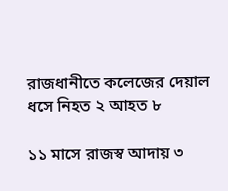রাজধানীতে কলেজের দেয়াল ধসে নিহত ২ আহত ৮

১১ মাসে রাজস্ব আদায় ৩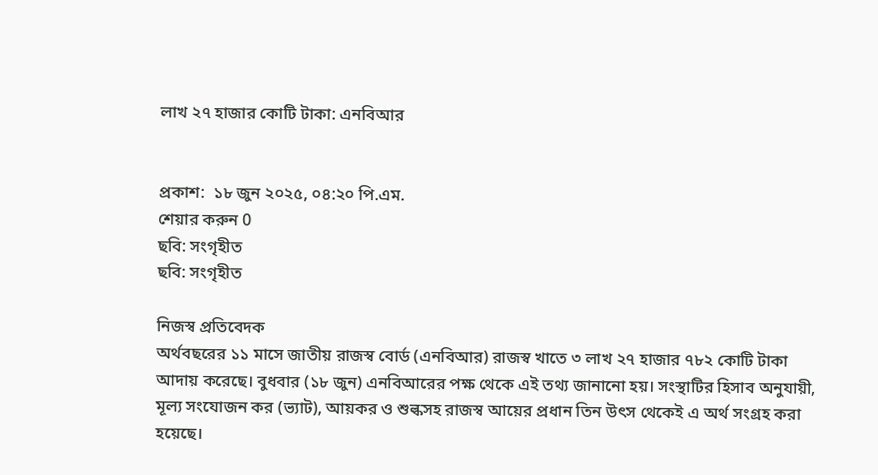লাখ ২৭ হাজার কোটি টাকা: এনবিআর


প্রকাশ:  ১৮ জুন ২০২৫, ০৪:২০ পি.এম.
শেয়ার করুন 0
ছবি: সংগৃহীত
ছবি: সংগৃহীত

নিজস্ব প্রতিবেদক
অর্থবছরের ১১ মাসে জাতীয় রাজস্ব বোর্ড (এনবিআর) রাজস্ব খাতে ৩ লাখ ২৭ হাজার ৭৮২ কোটি টাকা আদায় করেছে। বুধবার (১৮ জুন) এনবিআরের পক্ষ থেকে এই তথ্য জানানো হয়। সংস্থাটির হিসাব অনুযায়ী, মূল্য সংযোজন কর (ভ্যাট), আয়কর ও শুল্কসহ রাজস্ব আয়ের প্রধান তিন উৎস থেকেই এ অর্থ সংগ্রহ করা হয়েছে।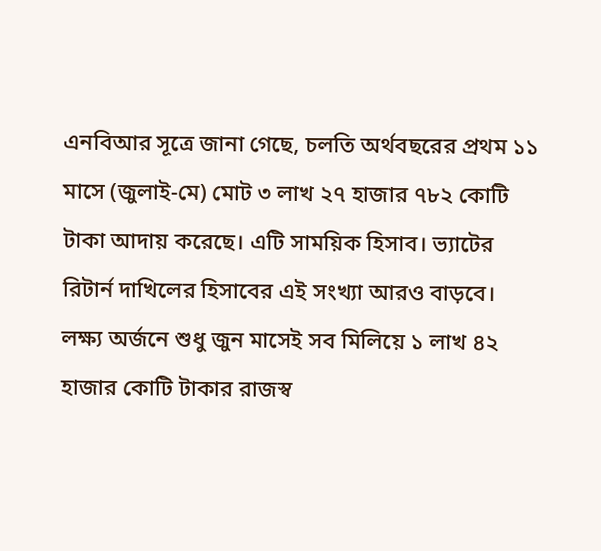এনবিআর সূত্রে জানা গেছে, চলতি অর্থবছরের প্রথম ১১ মাসে (জুলাই-মে) মোট ৩ লাখ ২৭ হাজার ৭৮২ কোটি টাকা আদায় করেছে। এটি সাময়িক হিসাব। ভ্যাটের রিটার্ন দাখিলের হিসাবের এই সংখ্যা আরও বাড়বে। লক্ষ্য অর্জনে শুধু জুন মাসেই সব মিলিয়ে ১ লাখ ৪২ হাজার কোটি টাকার রাজস্ব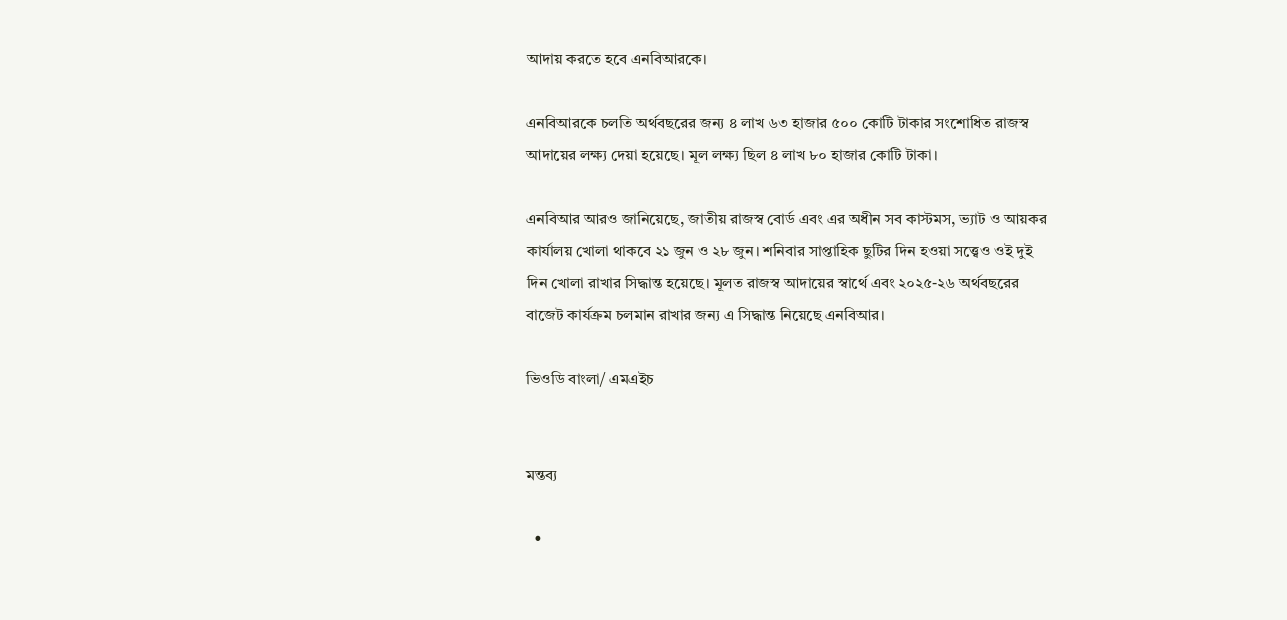আদায় করতে হবে এনবিআরকে।

এনবিআরকে চলতি অর্থবছরের জন্য ৪ লাখ ৬৩ হাজার ৫০০ কোটি টাকার সংশোধিত রাজস্ব আদায়ের লক্ষ্য দেয়া হয়েছে। মূল লক্ষ্য ছিল ৪ লাখ ৮০ হাজার কোটি টাকা।

এনবিআর আরও জানিয়েছে, জাতীয় রাজস্ব বোর্ড এবং এর অধীন সব কাস্টমস, ভ্যাট ও আয়কর কার্যালয় খোলা থাকবে ২১ জুন ও ২৮ জুন। শনিবার সাপ্তাহিক ছুটির দিন হওয়া সত্ত্বেও ওই দুই দিন খোলা রাখার সিদ্ধান্ত হয়েছে। মূলত রাজস্ব আদায়ের স্বার্থে এবং ২০২৫-২৬ অর্থবছরের বাজেট কার্যক্রম চলমান রাখার জন্য এ সিদ্ধান্ত নিয়েছে এনবিআর।

ভিওডি বাংলা/ এমএইচ


মন্তব্য

  •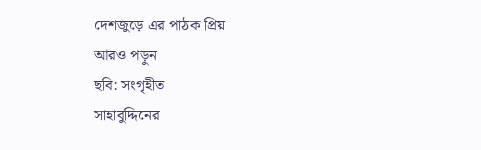দেশজুড়ে এর পাঠক প্রিয়
আরও পড়ুন
ছবি: সংগৃহীত
সাহাবুদ্দিনের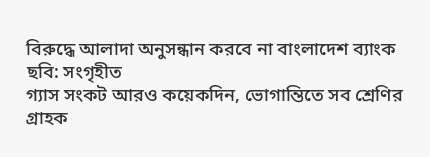বিরুদ্ধে আলাদা অনুসন্ধান করবে না বাংলাদেশ ব্যাংক
ছবি: সংগৃহীত
গ্যাস সংকট আরও কয়েকদিন, ভোগান্তিতে সব শ্রেণির গ্রাহক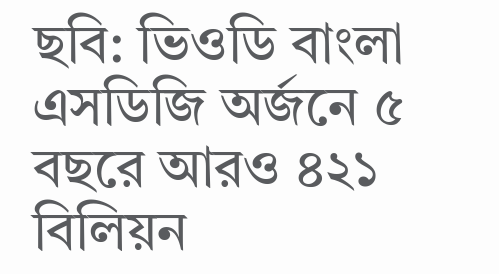ছবি: ভিওডি বাংলা
এসডিজি অর্জনে ৫ বছরে আরও ৪২১ বিলিয়ন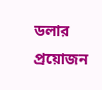ডলার প্রয়োজন